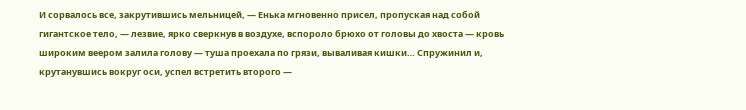И сорвалось все, закрутившись мельницей, — Енька мгновенно присел, пропуская над собой гигантское тело, — лезвие, ярко сверкнув в воздухе, вспороло брюхо от головы до хвоста — кровь широким веером залила голову — туша проехала по грязи, вываливая кишки… Спружинил и, крутанувшись вокруг оси, успел встретить второго —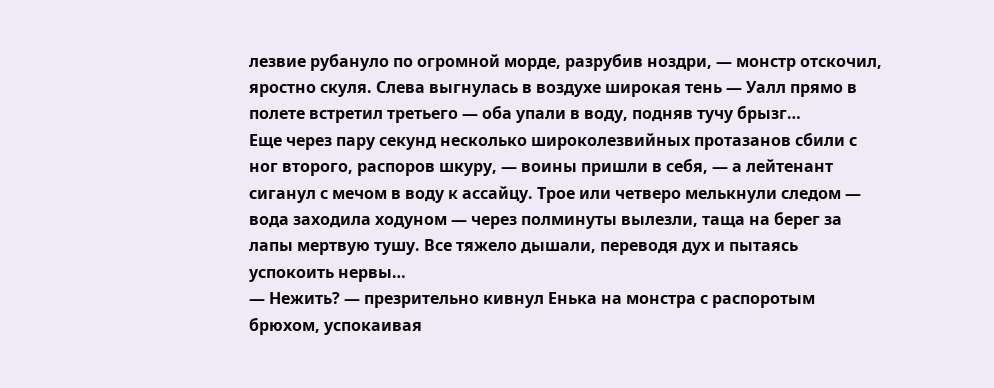лезвие рубануло по огромной морде, разрубив ноздри, — монстр отскочил, яростно скуля. Слева выгнулась в воздухе широкая тень — Уалл прямо в полете встретил третьего — оба упали в воду, подняв тучу брызг…
Еще через пару секунд несколько широколезвийных протазанов сбили с ног второго, распоров шкуру, — воины пришли в себя, — а лейтенант сиганул с мечом в воду к ассайцу. Трое или четверо мелькнули следом — вода заходила ходуном — через полминуты вылезли, таща на берег за лапы мертвую тушу. Все тяжело дышали, переводя дух и пытаясь успокоить нервы…
— Нежить? — презрительно кивнул Енька на монстра с распоротым брюхом, успокаивая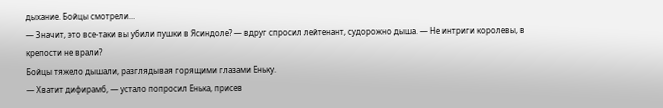дыхание. Бойцы смотрели…
— Значит, это все-таки вы убили пушки в Ясиндоле? — вдруг спросил лейтенант, судорожно дыша. — Не интриги королевы, в крепости не врали?
Бойцы тяжело дышали, разглядывая горящими глазами Еньку.
— Хватит дифирамб, — устало попросил Енька, присев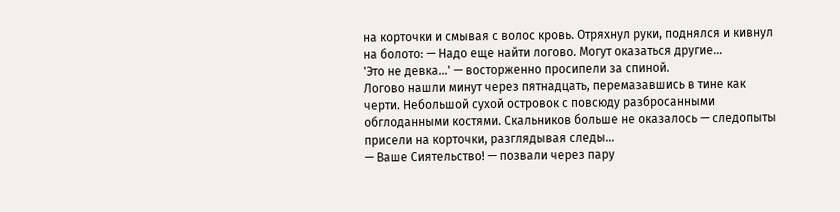на корточки и смывая с волос кровь. Отряхнул руки, поднялся и кивнул на болото: — Надо еще найти логово. Могут оказаться другие…
'Это не девка…' — восторженно просипели за спиной.
Логово нашли минут через пятнадцать, перемазавшись в тине как черти. Небольшой сухой островок с повсюду разбросанными обглоданными костями. Скальников больше не оказалось — следопыты присели на корточки, разглядывая следы…
— Ваше Сиятельство! — позвали через пару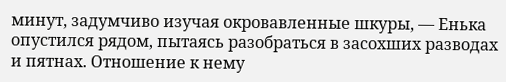минут, задумчиво изучая окровавленные шкуры, — Енька опустился рядом, пытаясь разобраться в засохших разводах и пятнах. Отношение к нему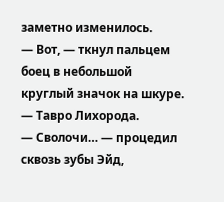заметно изменилось.
— Вот, — ткнул пальцем боец в небольшой круглый значок на шкуре. — Тавро Лихорода.
— Сволочи… — процедил сквозь зубы Эйд,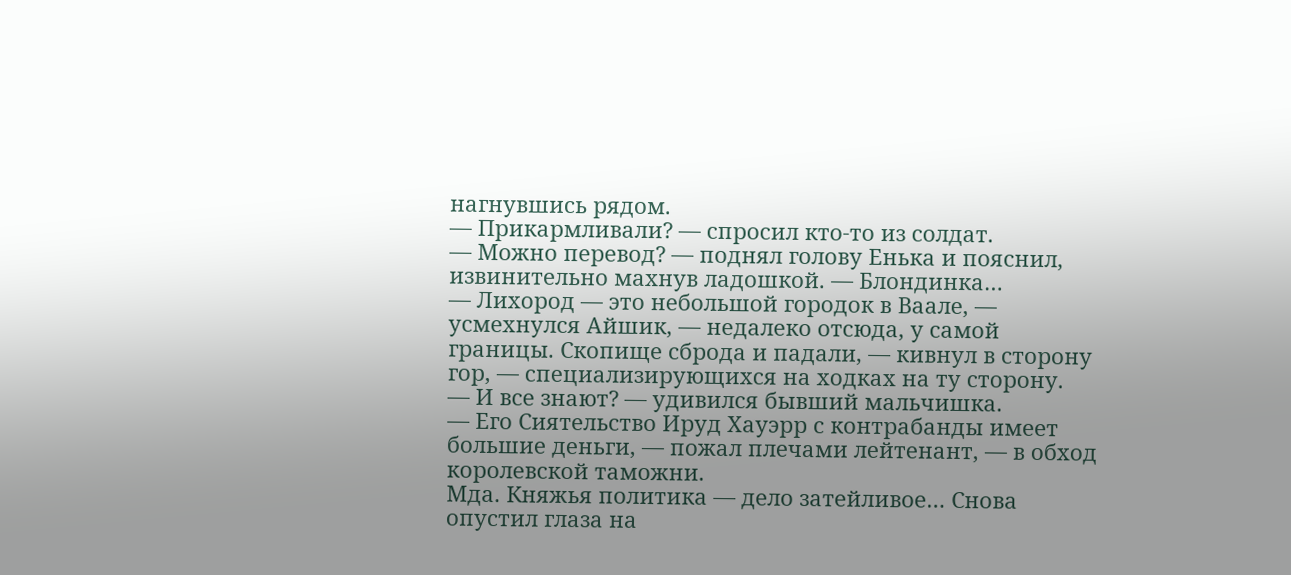нагнувшись рядом.
— Прикармливали? — спросил кто-то из солдат.
— Можно перевод? — поднял голову Енька и пояснил, извинительно махнув ладошкой. — Блондинка…
— Лихород — это небольшой городок в Ваале, — усмехнулся Айшик, — недалеко отсюда, у самой границы. Скопище сброда и падали, — кивнул в сторону гор, — специализирующихся на ходках на ту сторону.
— И все знают? — удивился бывший мальчишка.
— Его Сиятельство Ируд Хауэрр с контрабанды имеет большие деньги, — пожал плечами лейтенант, — в обход королевской таможни.
Мда. Княжья политика — дело затейливое… Снова опустил глаза на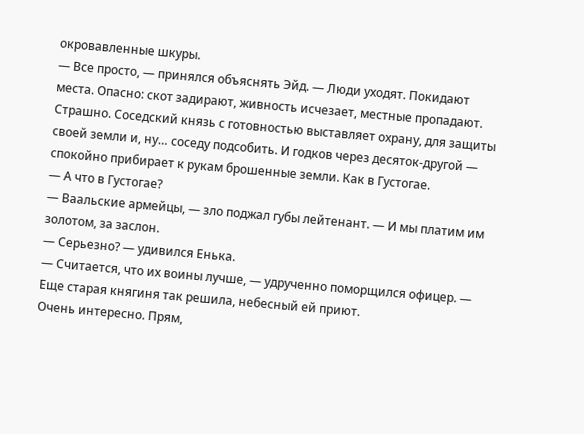окровавленные шкуры.
— Все просто, — принялся объяснять Эйд. — Люди уходят. Покидают места. Опасно: скот задирают, живность исчезает, местные пропадают. Страшно. Соседский князь с готовностью выставляет охрану, для защиты своей земли и, ну… соседу подсобить. И годков через десяток-другой — спокойно прибирает к рукам брошенные земли. Как в Густогае.
— А что в Густогае?
— Ваальские армейцы, — зло поджал губы лейтенант. — И мы платим им золотом, за заслон.
— Серьезно? — удивился Енька.
— Считается, что их воины лучше, — удрученно поморщился офицер. — Еще старая княгиня так решила, небесный ей приют.
Очень интересно. Прям,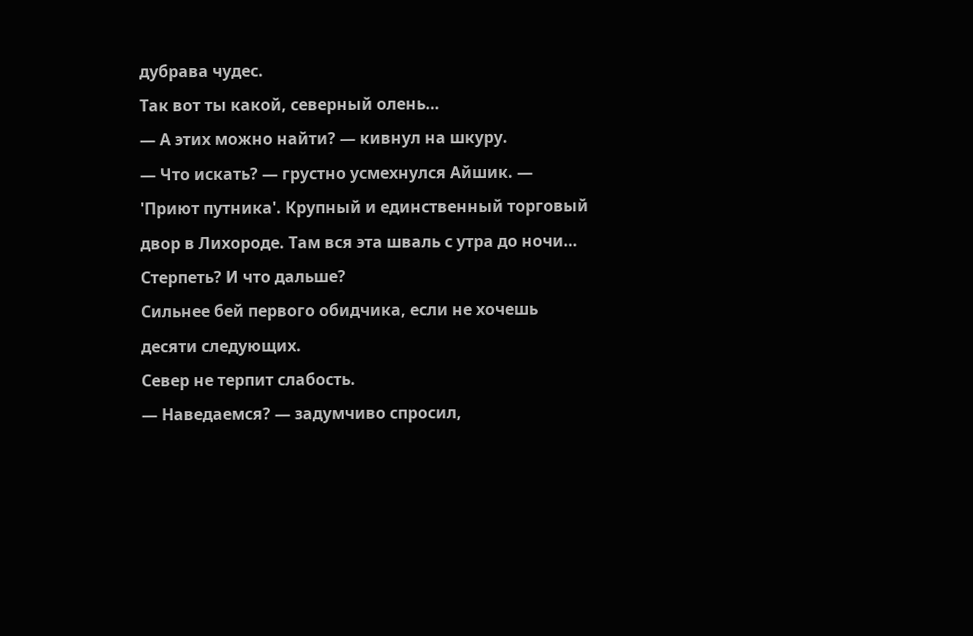дубрава чудес.
Так вот ты какой, северный олень…
— А этих можно найти? — кивнул на шкуру.
— Что искать? — грустно усмехнулся Айшик. — 'Приют путника'. Крупный и единственный торговый двор в Лихороде. Там вся эта шваль с утра до ночи…
Стерпеть? И что дальше?
Сильнее бей первого обидчика, если не хочешь десяти следующих.
Север не терпит слабость.
— Наведаемся? — задумчиво спросил,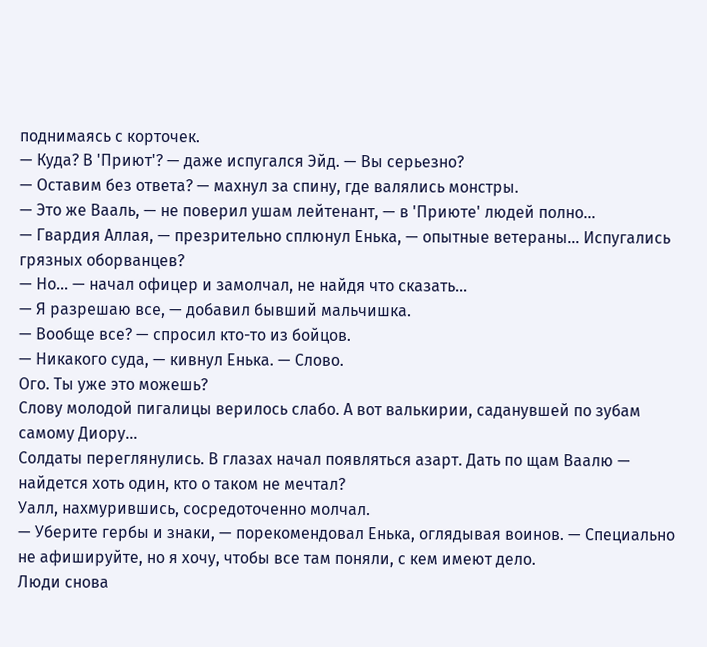поднимаясь с корточек.
— Куда? В 'Приют'? — даже испугался Эйд. — Вы серьезно?
— Оставим без ответа? — махнул за спину, где валялись монстры.
— Это же Вааль, — не поверил ушам лейтенант, — в 'Приюте' людей полно…
— Гвардия Аллая, — презрительно сплюнул Енька, — опытные ветераны… Испугались грязных оборванцев?
— Но… — начал офицер и замолчал, не найдя что сказать…
— Я разрешаю все, — добавил бывший мальчишка.
— Вообще все? — спросил кто-то из бойцов.
— Никакого суда, — кивнул Енька. — Слово.
Ого. Ты уже это можешь?
Слову молодой пигалицы верилось слабо. А вот валькирии, саданувшей по зубам самому Диору…
Солдаты переглянулись. В глазах начал появляться азарт. Дать по щам Ваалю — найдется хоть один, кто о таком не мечтал?
Уалл, нахмурившись, сосредоточенно молчал.
— Уберите гербы и знаки, — порекомендовал Енька, оглядывая воинов. — Специально не афишируйте, но я хочу, чтобы все там поняли, с кем имеют дело.
Люди снова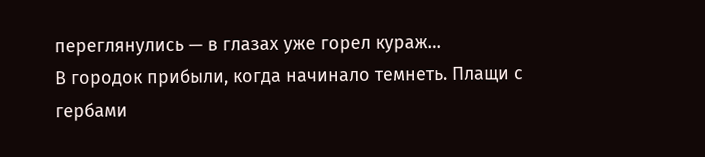переглянулись — в глазах уже горел кураж…
В городок прибыли, когда начинало темнеть. Плащи с гербами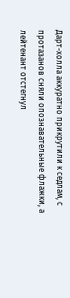Дарт-холла аккуратно прикрутили к седлам, с протазанов сняли опознавательные флажки, а лейтенант отстегнул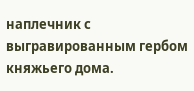наплечник с выгравированным гербом княжьего дома.